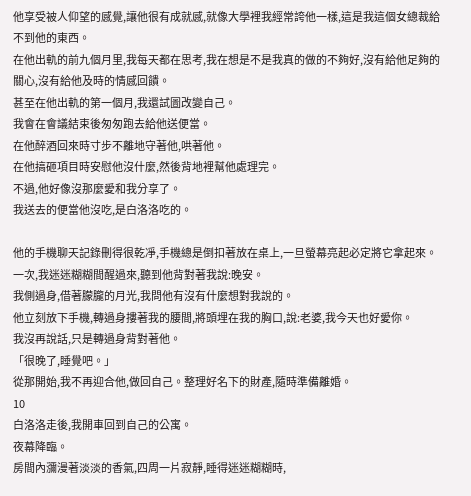他享受被人仰望的感覺,讓他很有成就感,就像大學裡我經常誇他一樣,這是我這個女總裁給不到他的東西。
在他出軌的前九個月里,我每天都在思考,我在想是不是我真的做的不夠好,沒有給他足夠的關心,沒有給他及時的情感回饋。
甚至在他出軌的第一個月,我還試圖改變自己。
我會在會議結束後匆匆跑去給他送便當。
在他醉酒回來時寸步不離地守著他,哄著他。
在他搞砸項目時安慰他沒什麼,然後背地裡幫他處理完。
不過,他好像沒那麼愛和我分享了。
我送去的便當他沒吃,是白洛洛吃的。

他的手機聊天記錄刪得很乾凈,手機總是倒扣著放在桌上,一旦螢幕亮起必定將它拿起來。
一次,我迷迷糊糊間醒過來,聽到他背對著我說:晚安。
我側過身,借著朦朧的月光,我問他有沒有什麼想對我說的。
他立刻放下手機,轉過身摟著我的腰間,將頭埋在我的胸口,說:老婆,我今天也好愛你。
我沒再說話,只是轉過身背對著他。
「很晚了,睡覺吧。」
從那開始,我不再迎合他,做回自己。整理好名下的財產,隨時準備離婚。
10
白洛洛走後,我開車回到自己的公寓。
夜幕降臨。
房間內瀰漫著淡淡的香氣,四周一片寂靜,睡得迷迷糊糊時,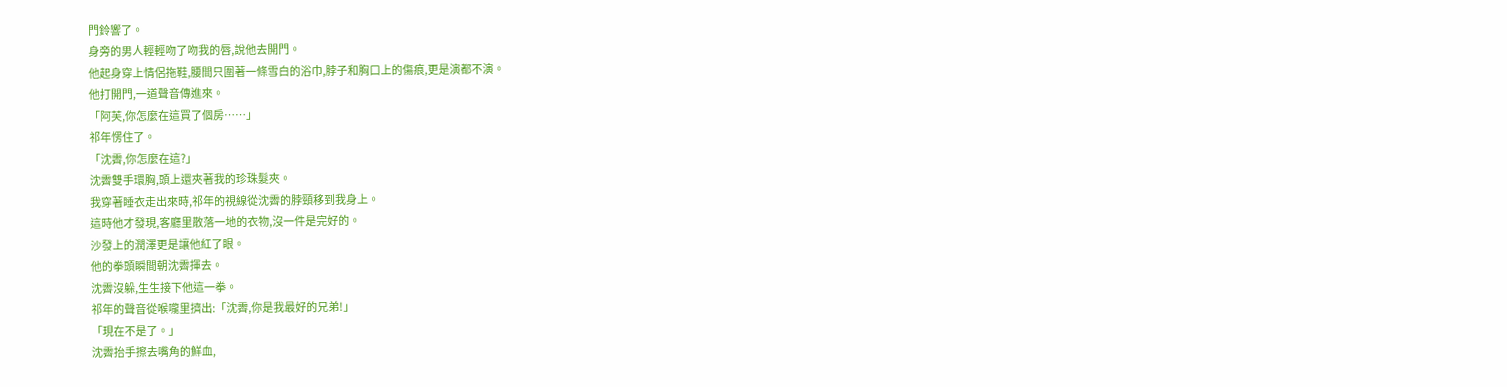門鈴響了。
身旁的男人輕輕吻了吻我的唇,說他去開門。
他起身穿上情侶拖鞋,腰間只圍著一條雪白的浴巾,脖子和胸口上的傷痕,更是演都不演。
他打開門,一道聲音傳進來。
「阿芙,你怎麼在這買了個房……」
祁年愣住了。
「沈霽,你怎麼在這?」
沈霽雙手環胸,頭上還夾著我的珍珠髮夾。
我穿著睡衣走出來時,祁年的視線從沈霽的脖頸移到我身上。
這時他才發現,客廳里散落一地的衣物,沒一件是完好的。
沙發上的潤澤更是讓他紅了眼。
他的拳頭瞬間朝沈霽揮去。
沈霽沒躲,生生接下他這一拳。
祁年的聲音從喉嚨里擠出:「沈霽,你是我最好的兄弟!」
「現在不是了。」
沈霽抬手擦去嘴角的鮮血,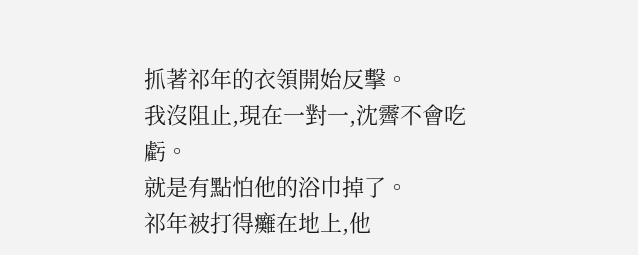抓著祁年的衣領開始反擊。
我沒阻止,現在一對一,沈霽不會吃虧。
就是有點怕他的浴巾掉了。
祁年被打得癱在地上,他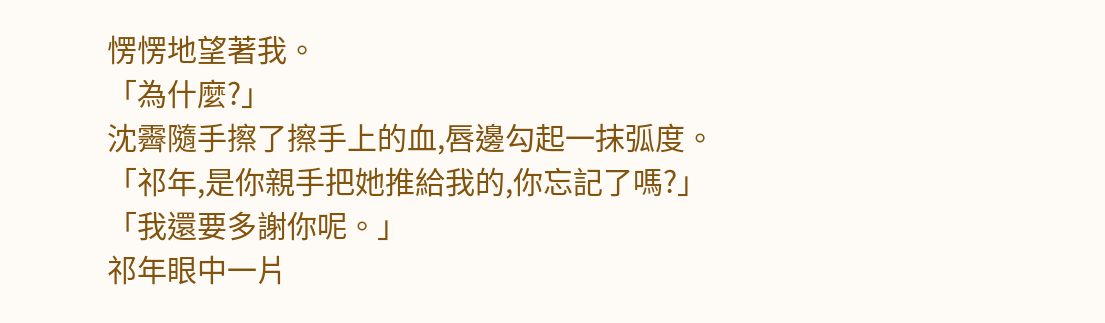愣愣地望著我。
「為什麼?」
沈霽隨手擦了擦手上的血,唇邊勾起一抹弧度。
「祁年,是你親手把她推給我的,你忘記了嗎?」
「我還要多謝你呢。」
祁年眼中一片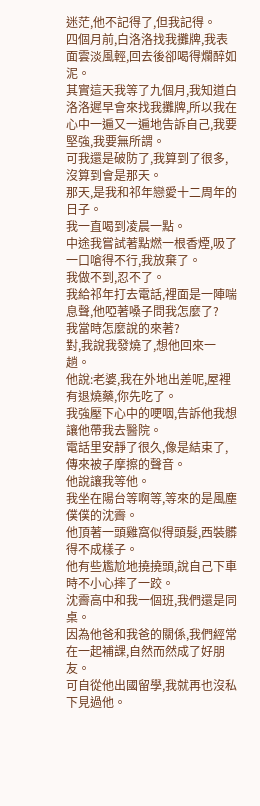迷茫,他不記得了,但我記得。
四個月前,白洛洛找我攤牌,我表面雲淡風輕,回去後卻喝得爛醉如泥。
其實這天我等了九個月,我知道白洛洛遲早會來找我攤牌,所以我在心中一遍又一遍地告訴自己,我要堅強,我要無所謂。
可我還是破防了,我算到了很多,沒算到會是那天。
那天,是我和祁年戀愛十二周年的日子。
我一直喝到凌晨一點。
中途我嘗試著點燃一根香煙,吸了一口嗆得不行,我放棄了。
我做不到,忍不了。
我給祁年打去電話,裡面是一陣喘息聲,他啞著嗓子問我怎麼了?
我當時怎麼說的來著?
對,我說我發燒了,想他回來一趟。
他說:老婆,我在外地出差呢,屋裡有退燒藥,你先吃了。
我強壓下心中的哽咽,告訴他我想讓他帶我去醫院。
電話里安靜了很久,像是結束了,傳來被子摩擦的聲音。
他說讓我等他。
我坐在陽台等啊等,等來的是風塵僕僕的沈霽。
他頂著一頭雞窩似得頭髮,西裝髒得不成樣子。
他有些尷尬地撓撓頭,說自己下車時不小心摔了一跤。
沈霽高中和我一個班,我們還是同桌。
因為他爸和我爸的關係,我們經常在一起補課,自然而然成了好朋友。
可自從他出國留學,我就再也沒私下見過他。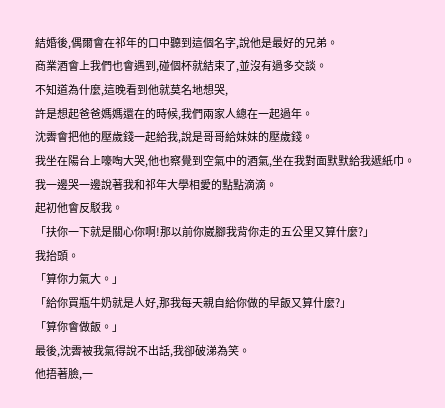結婚後,偶爾會在祁年的口中聽到這個名字,說他是最好的兄弟。
商業酒會上我們也會遇到,碰個杯就結束了,並沒有過多交談。
不知道為什麼,這晚看到他就莫名地想哭,
許是想起爸爸媽媽還在的時候,我們兩家人總在一起過年。
沈霽會把他的壓歲錢一起給我,說是哥哥給妹妹的壓歲錢。
我坐在陽台上嚎啕大哭,他也察覺到空氣中的酒氣,坐在我對面默默給我遞紙巾。
我一邊哭一邊說著我和祁年大學相愛的點點滴滴。
起初他會反駁我。
「扶你一下就是關心你啊!那以前你崴腳我背你走的五公里又算什麼?」
我抬頭。
「算你力氣大。」
「給你買瓶牛奶就是人好,那我每天親自給你做的早飯又算什麼?」
「算你會做飯。」
最後,沈霽被我氣得說不出話,我卻破涕為笑。
他捂著臉,一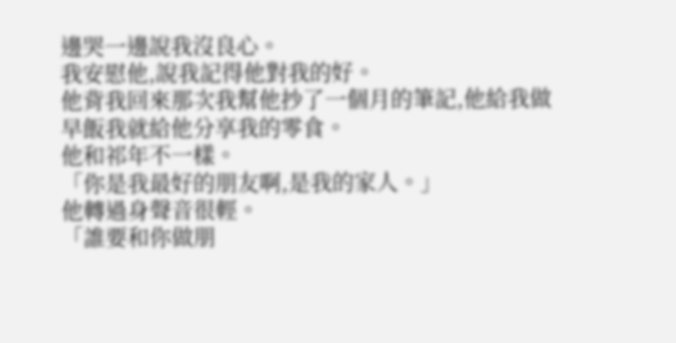邊哭一邊說我沒良心。
我安慰他,說我記得他對我的好。
他背我回來那次我幫他抄了一個月的筆記,他給我做早飯我就給他分享我的零食。
他和祁年不一樣。
「你是我最好的朋友啊,是我的家人。」
他轉過身聲音很輕。
「誰要和你做朋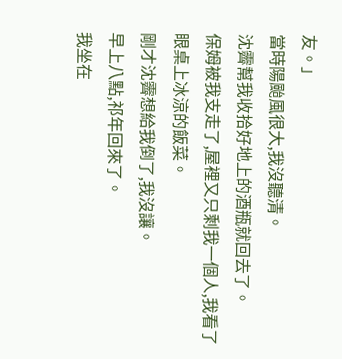友。」
當時陽颱風很大,我沒聽清。
沈霽幫我收拾好地上的酒瓶就回去了。
保姆被我支走了,屋裡又只剩我一個人,我看了眼桌上冰涼的飯菜。
剛才沈霽想給我倒了,我沒讓。
早上八點,祁年回來了。
我坐在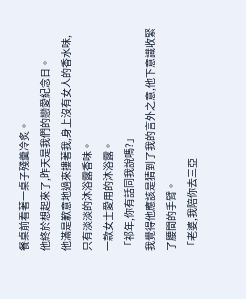餐桌前看著一桌子殘羹冷炙。
他終於想起來了,昨天是我們的戀愛紀念日。
他滿是歉意地過來摟著我,身上沒有女人的香水味,只有淡淡的沐浴露香味。
一款女士愛用的沐浴露。
「祁年,你有話同我說嗎?」
我覺得他應該是猜到了我的言外之意,他下意識收緊了腰間的手臂。
「老婆,我陪你去三亞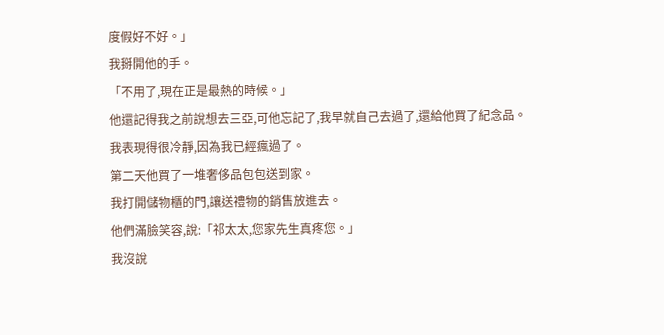度假好不好。」
我掰開他的手。
「不用了,現在正是最熱的時候。」
他還記得我之前說想去三亞,可他忘記了,我早就自己去過了,還給他買了紀念品。
我表現得很冷靜,因為我已經瘋過了。
第二天他買了一堆奢侈品包包送到家。
我打開儲物櫃的門,讓送禮物的銷售放進去。
他們滿臉笑容,說:「祁太太,您家先生真疼您。」
我沒說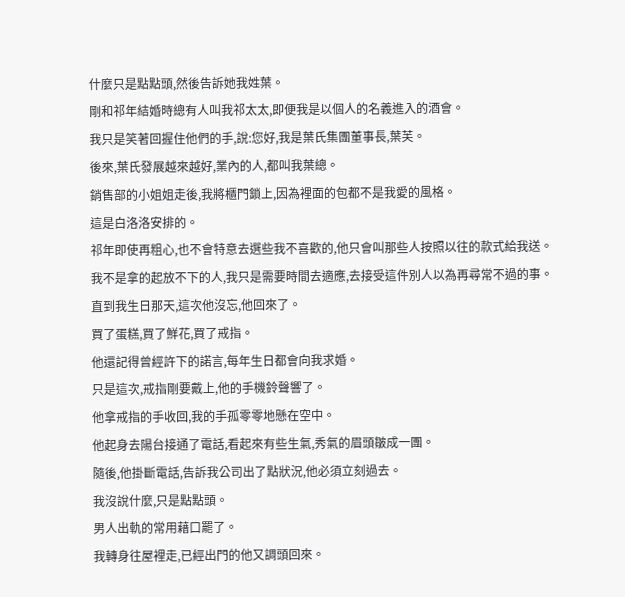什麼只是點點頭,然後告訴她我姓葉。
剛和祁年結婚時總有人叫我祁太太,即便我是以個人的名義進入的酒會。
我只是笑著回握住他們的手,說:您好,我是葉氏集團董事長,葉芙。
後來,葉氏發展越來越好,業內的人,都叫我葉總。
銷售部的小姐姐走後,我將櫃門鎖上,因為裡面的包都不是我愛的風格。
這是白洛洛安排的。
祁年即使再粗心,也不會特意去選些我不喜歡的,他只會叫那些人按照以往的款式給我送。
我不是拿的起放不下的人,我只是需要時間去適應,去接受這件別人以為再尋常不過的事。
直到我生日那天,這次他沒忘,他回來了。
買了蛋糕,買了鮮花,買了戒指。
他還記得曾經許下的諾言,每年生日都會向我求婚。
只是這次,戒指剛要戴上,他的手機鈴聲響了。
他拿戒指的手收回,我的手孤零零地懸在空中。
他起身去陽台接通了電話,看起來有些生氣,秀氣的眉頭皺成一團。
隨後,他掛斷電話,告訴我公司出了點狀況,他必須立刻過去。
我沒說什麼,只是點點頭。
男人出軌的常用藉口罷了。
我轉身往屋裡走,已經出門的他又調頭回來。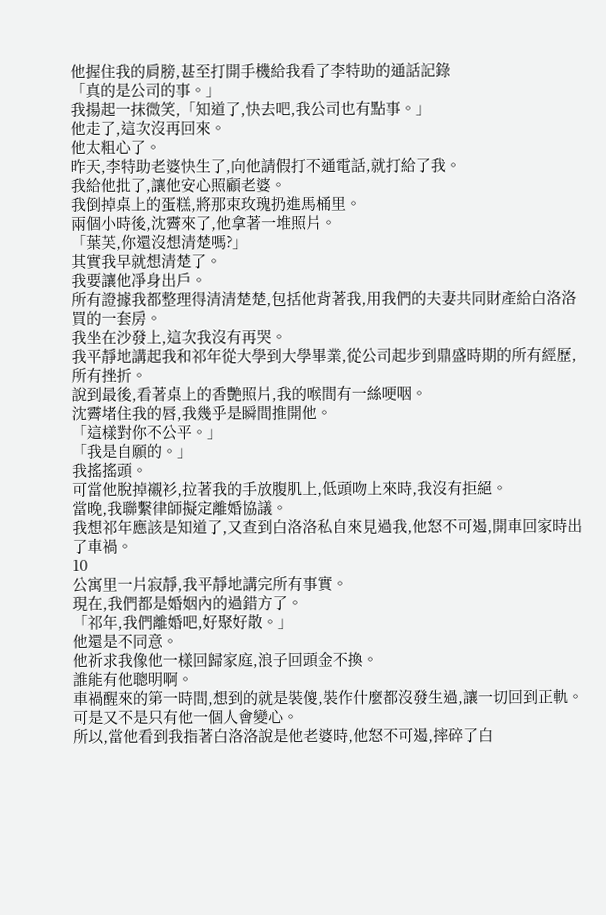他握住我的肩膀,甚至打開手機給我看了李特助的通話記錄
「真的是公司的事。」
我揚起一抹微笑,「知道了,快去吧,我公司也有點事。」
他走了,這次沒再回來。
他太粗心了。
昨天,李特助老婆快生了,向他請假打不通電話,就打給了我。
我給他批了,讓他安心照顧老婆。
我倒掉桌上的蛋糕,將那束玫瑰扔進馬桶里。
兩個小時後,沈霽來了,他拿著一堆照片。
「葉芙,你還沒想清楚嗎?」
其實我早就想清楚了。
我要讓他凈身出戶。
所有證據我都整理得清清楚楚,包括他背著我,用我們的夫妻共同財產給白洛洛買的一套房。
我坐在沙發上,這次我沒有再哭。
我平靜地講起我和祁年從大學到大學畢業,從公司起步到鼎盛時期的所有經歷,所有挫折。
說到最後,看著桌上的香艷照片,我的喉間有一絲哽咽。
沈霽堵住我的唇,我幾乎是瞬間推開他。
「這樣對你不公平。」
「我是自願的。」
我搖搖頭。
可當他脫掉襯衫,拉著我的手放腹肌上,低頭吻上來時,我沒有拒絕。
當晚,我聯繫律師擬定離婚協議。
我想祁年應該是知道了,又查到白洛洛私自來見過我,他怒不可遏,開車回家時出了車禍。
10
公寓里一片寂靜,我平靜地講完所有事實。
現在,我們都是婚姻內的過錯方了。
「祁年,我們離婚吧,好聚好散。」
他還是不同意。
他祈求我像他一樣回歸家庭,浪子回頭金不換。
誰能有他聰明啊。
車禍醒來的第一時間,想到的就是裝傻,裝作什麼都沒發生過,讓一切回到正軌。
可是又不是只有他一個人會變心。
所以,當他看到我指著白洛洛說是他老婆時,他怒不可遏,摔碎了白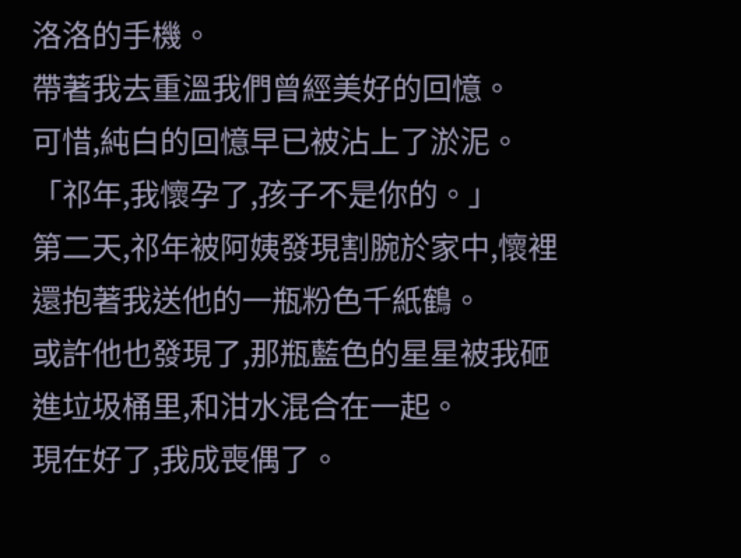洛洛的手機。
帶著我去重溫我們曾經美好的回憶。
可惜,純白的回憶早已被沾上了淤泥。
「祁年,我懷孕了,孩子不是你的。」
第二天,祁年被阿姨發現割腕於家中,懷裡還抱著我送他的一瓶粉色千紙鶴。
或許他也發現了,那瓶藍色的星星被我砸進垃圾桶里,和泔水混合在一起。
現在好了,我成喪偶了。